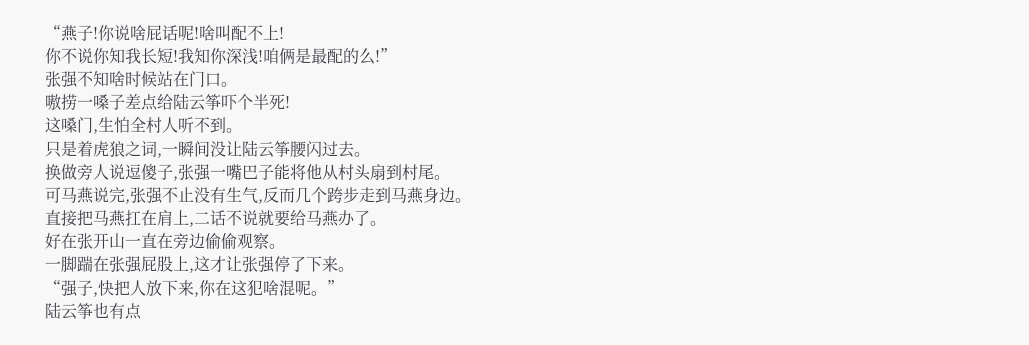“燕子!你说啥屁话呢!啥叫配不上!
你不说你知我长短!我知你深浅!咱俩是最配的么!”
张强不知啥时候站在门口。
嗷捞一嗓子差点给陆云筝吓个半死!
这嗓门,生怕全村人听不到。
只是着虎狼之词,一瞬间没让陆云筝腰闪过去。
换做旁人说逗傻子,张强一嘴巴子能将他从村头扇到村尾。
可马燕说完,张强不止没有生气,反而几个跨步走到马燕身边。
直接把马燕扛在肩上,二话不说就要给马燕办了。
好在张开山一直在旁边偷偷观察。
一脚踹在张强屁股上,这才让张强停了下来。
“强子,快把人放下来,你在这犯啥混呢。”
陆云筝也有点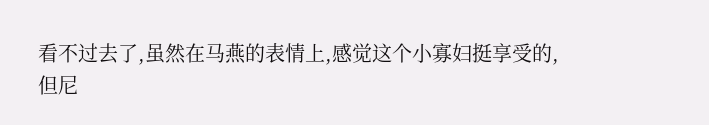看不过去了,虽然在马燕的表情上,感觉这个小寡妇挺享受的,
但尼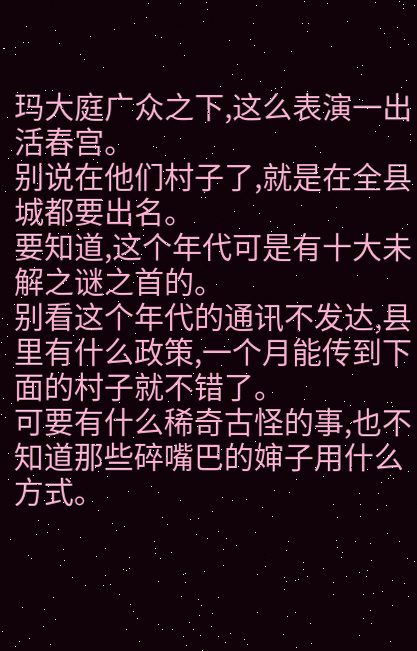玛大庭广众之下,这么表演一出活春宫。
别说在他们村子了,就是在全县城都要出名。
要知道,这个年代可是有十大未解之谜之首的。
别看这个年代的通讯不发达,县里有什么政策,一个月能传到下面的村子就不错了。
可要有什么稀奇古怪的事,也不知道那些碎嘴巴的婶子用什么方式。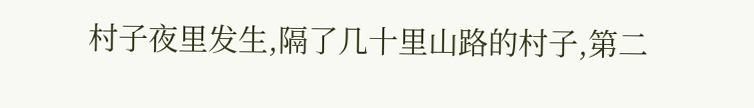村子夜里发生,隔了几十里山路的村子,第二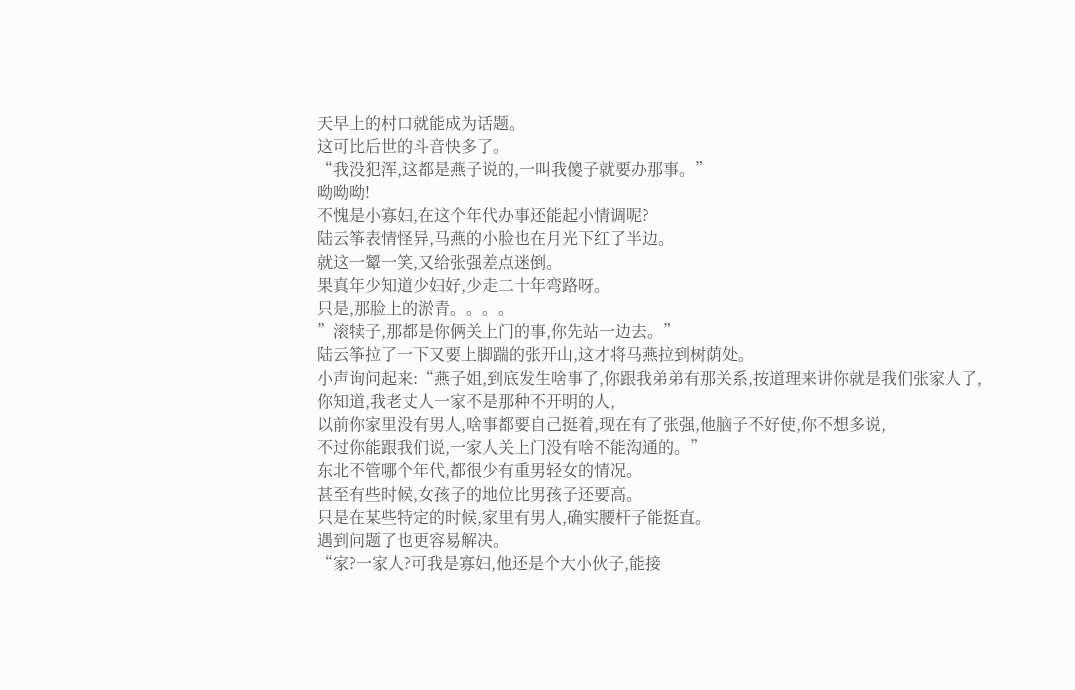天早上的村口就能成为话题。
这可比后世的斗音快多了。
“我没犯浑,这都是燕子说的,一叫我傻子就要办那事。”
呦呦呦!
不愧是小寡妇,在这个年代办事还能起小情调呢?
陆云筝表情怪异,马燕的小脸也在月光下红了半边。
就这一颦一笑,又给张强差点迷倒。
果真年少知道少妇好,少走二十年弯路呀。
只是,那脸上的淤青。。。。
”滚犊子,那都是你俩关上门的事,你先站一边去。”
陆云筝拉了一下又要上脚踹的张开山,这才将马燕拉到树荫处。
小声询问起来:“燕子姐,到底发生啥事了,你跟我弟弟有那关系,按道理来讲你就是我们张家人了,
你知道,我老丈人一家不是那种不开明的人,
以前你家里没有男人,啥事都要自己挺着,现在有了张强,他脑子不好使,你不想多说,
不过你能跟我们说,一家人关上门没有啥不能沟通的。”
东北不管哪个年代,都很少有重男轻女的情况。
甚至有些时候,女孩子的地位比男孩子还要高。
只是在某些特定的时候,家里有男人,确实腰杆子能挺直。
遇到问题了也更容易解决。
“家?一家人?可我是寡妇,他还是个大小伙子,能接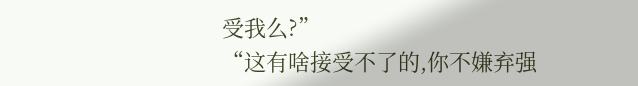受我么?”
“这有啥接受不了的,你不嫌弃强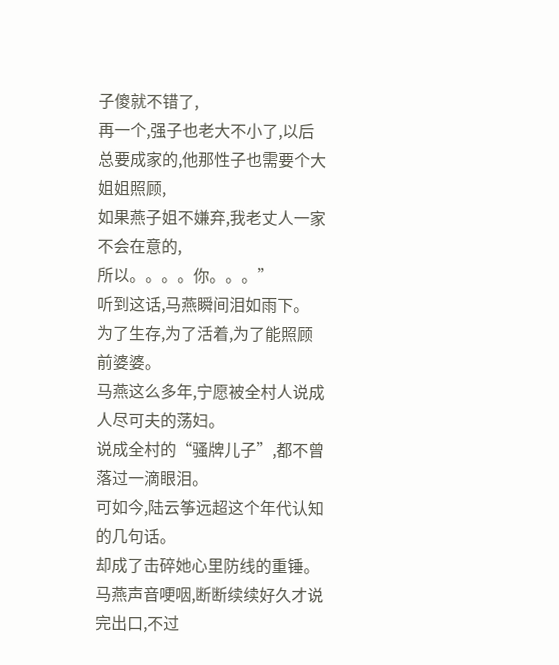子傻就不错了,
再一个,强子也老大不小了,以后总要成家的,他那性子也需要个大姐姐照顾,
如果燕子姐不嫌弃,我老丈人一家不会在意的,
所以。。。。你。。。”
听到这话,马燕瞬间泪如雨下。
为了生存,为了活着,为了能照顾前婆婆。
马燕这么多年,宁愿被全村人说成人尽可夫的荡妇。
说成全村的“骚牌儿子”,都不曾落过一滴眼泪。
可如今,陆云筝远超这个年代认知的几句话。
却成了击碎她心里防线的重锤。
马燕声音哽咽,断断续续好久才说完出口,不过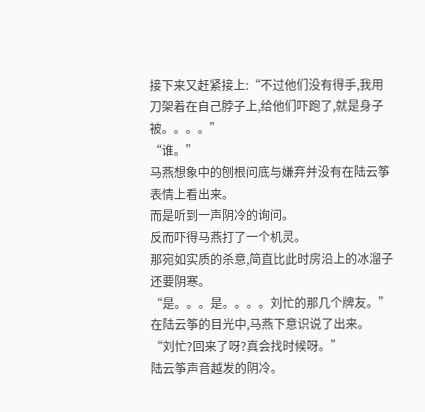接下来又赶紧接上:“不过他们没有得手,我用刀架着在自己脖子上,给他们吓跑了,就是身子被。。。。”
“谁。”
马燕想象中的刨根问底与嫌弃并没有在陆云筝表情上看出来。
而是听到一声阴冷的询问。
反而吓得马燕打了一个机灵。
那宛如实质的杀意,简直比此时房沿上的冰溜子还要阴寒。
“是。。。是。。。。刘忙的那几个牌友。”
在陆云筝的目光中,马燕下意识说了出来。
“刘忙?回来了呀?真会找时候呀。”
陆云筝声音越发的阴冷。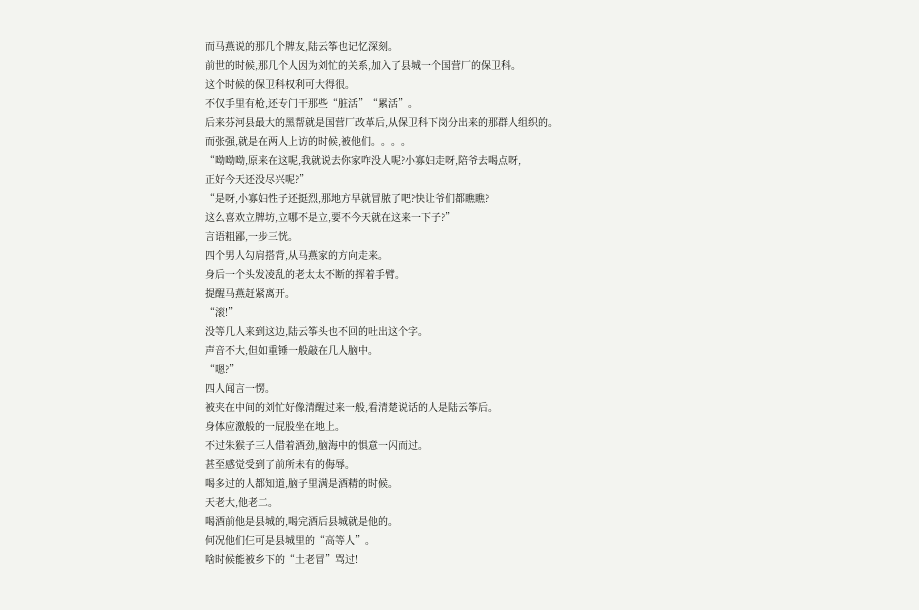而马燕说的那几个牌友,陆云筝也记忆深刻。
前世的时候,那几个人因为刘忙的关系,加入了县城一个国营厂的保卫科。
这个时候的保卫科权利可大得很。
不仅手里有枪,还专门干那些“脏活”“累活”。
后来芬河县最大的黑帮就是国营厂改革后,从保卫科下岗分出来的那群人组织的。
而张强,就是在两人上访的时候,被他们。。。。
“呦呦呦,原来在这呢,我就说去你家咋没人呢?小寡妇走呀,陪爷去喝点呀,
正好今天还没尽兴呢?”
“是呀,小寡妇性子还挺烈,那地方早就冒脓了吧?快让爷们都瞧瞧?
这么喜欢立牌坊,立哪不是立,要不今天就在这来一下子?”
言语粗鄙,一步三恍。
四个男人勾肩搭背,从马燕家的方向走来。
身后一个头发凌乱的老太太不断的挥着手臂。
提醒马燕赶紧离开。
“滚!”
没等几人来到这边,陆云筝头也不回的吐出这个字。
声音不大,但如重锤一般敲在几人脑中。
“嗯?”
四人闻言一愣。
被夹在中间的刘忙好像清醒过来一般,看清楚说话的人是陆云筝后。
身体应激般的一屁股坐在地上。
不过朱猴子三人借着酒劲,脑海中的惧意一闪而过。
甚至感觉受到了前所未有的侮辱。
喝多过的人都知道,脑子里满是酒精的时候。
天老大,他老二。
喝酒前他是县城的,喝完酒后县城就是他的。
何况他们仨可是县城里的“高等人”。
啥时候能被乡下的“土老冒”骂过!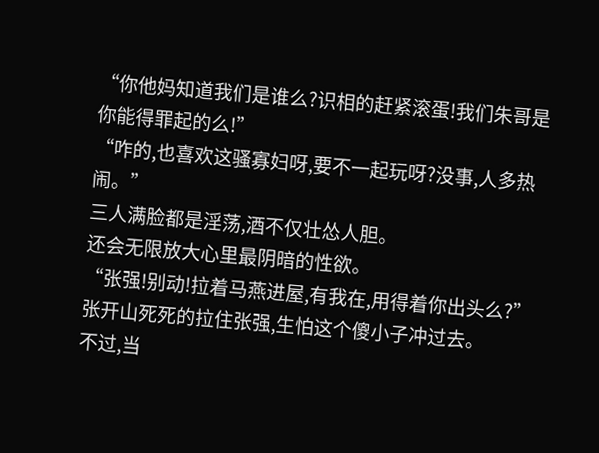“你他妈知道我们是谁么?识相的赶紧滚蛋!我们朱哥是你能得罪起的么!”
“咋的,也喜欢这骚寡妇呀,要不一起玩呀?没事,人多热闹。”
三人满脸都是淫荡,酒不仅壮怂人胆。
还会无限放大心里最阴暗的性欲。
“张强!别动!拉着马燕进屋,有我在,用得着你出头么?”
张开山死死的拉住张强,生怕这个傻小子冲过去。
不过,当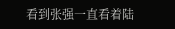看到张强一直看着陆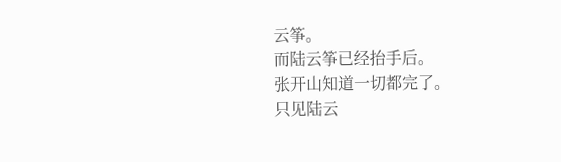云筝。
而陆云筝已经抬手后。
张开山知道一切都完了。
只见陆云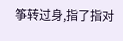筝转过身,指了指对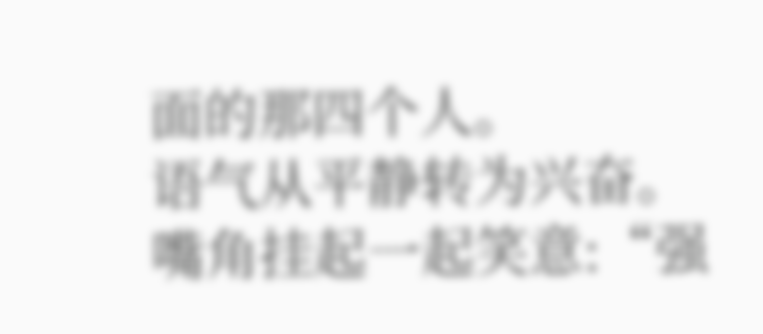面的那四个人。
语气从平静转为兴奋。
嘴角挂起一起笑意:“强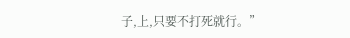子,上,只要不打死就行。”